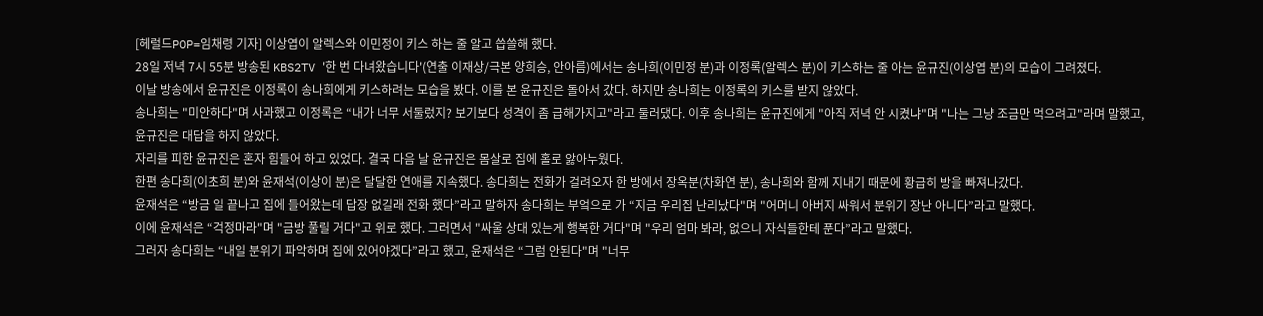[헤럴드POP=임채령 기자] 이상엽이 알렉스와 이민정이 키스 하는 줄 알고 씁쓸해 했다.
28일 저녁 7시 55분 방송된 KBS2TV '한 번 다녀왔습니다'(연출 이재상/극본 양희승, 안아름)에서는 송나희(이민정 분)과 이정록(알렉스 분)이 키스하는 줄 아는 윤규진(이상엽 분)의 모습이 그려졌다.
이날 방송에서 윤규진은 이정록이 송나희에게 키스하려는 모습을 봤다. 이를 본 윤규진은 돌아서 갔다. 하지만 송나희는 이정록의 키스를 받지 않았다.
송나희는 "미안하다"며 사과했고 이정록은 “내가 너무 서둘렀지? 보기보다 성격이 좀 급해가지고"라고 둘러댔다. 이후 송나희는 윤규진에게 "아직 저녁 안 시켰냐"며 "나는 그냥 조금만 먹으려고"라며 말했고, 윤규진은 대답을 하지 않았다.
자리를 피한 윤규진은 혼자 힘들어 하고 있었다. 결국 다음 날 윤규진은 몸살로 집에 홀로 앓아누웠다.
한편 송다희(이초희 분)와 윤재석(이상이 분)은 달달한 연애를 지속했다. 송다희는 전화가 걸려오자 한 방에서 장옥분(차화연 분), 송나희와 함께 지내기 때문에 황급히 방을 빠져나갔다.
윤재석은 “방금 일 끝나고 집에 들어왔는데 답장 없길래 전화 했다”라고 말하자 송다희는 부엌으로 가 “지금 우리집 난리났다"며 "어머니 아버지 싸워서 분위기 장난 아니다”라고 말했다.
이에 윤재석은 “걱정마라"며 "금방 풀릴 거다"고 위로 했다. 그러면서 "싸울 상대 있는게 행복한 거다"며 "우리 엄마 봐라, 없으니 자식들한테 푼다”라고 말했다.
그러자 송다희는 “내일 분위기 파악하며 집에 있어야겠다”라고 했고, 윤재석은 “그럼 안된다"며 "너무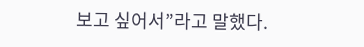보고 싶어서”라고 말했다.